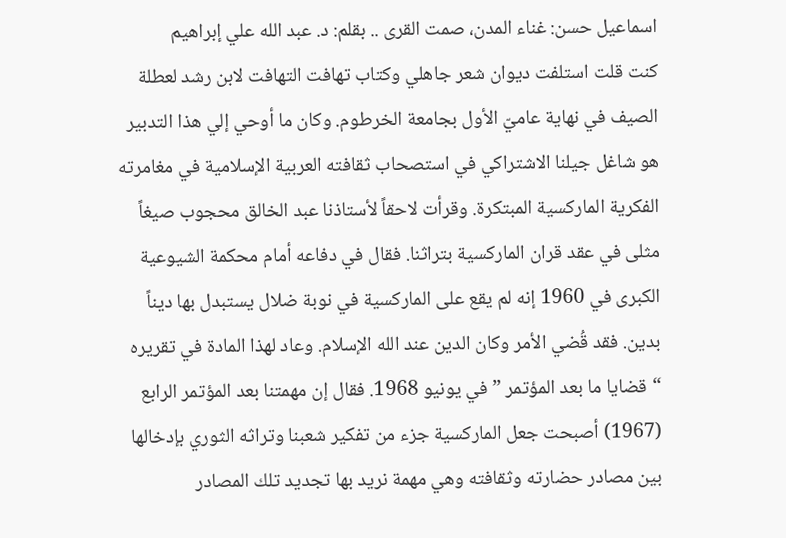اسماعيل حسن: غناء المدن، صمت القرى .. بقلم: د. عبد الله علي إبراهيم
كنت قلت استلفت ديوان شعر جاهلي وكتاب تهافت التهافت لابن رشد لعطلة الصيف في نهاية عاميّ الأول بجامعة الخرطوم. وكان ما أوحي إلي هذا التدبير هو شاغل جيلنا الاشتراكي في استصحاب ثقافته العربية الإسلامية في مغامرته الفكرية الماركسية المبتكرة. وقرأت لاحقاً لأستاذنا عبد الخالق محجوب صيغاً مثلى في عقد قران الماركسية بتراثنا. فقال في دفاعه أمام محكمة الشيوعية الكبرى في 1960 إنه لم يقع على الماركسية في نوبة ضلال يستبدل بها ديناً بدين. فقد قُضي الأمر وكان الدين عند الله الإسلام. وعاد لهذا المادة في تقريره “قضايا ما بعد المؤتمر ” في يونيو 1968. فقال إن مهمتنا بعد المؤتمر الرابع (1967) أصبحت جعل الماركسية جزء من تفكير شعبنا وتراثه الثوري بإدخالها بين مصادر حضارته وثقافته وهي مهمة نريد بها تجديد تلك المصادر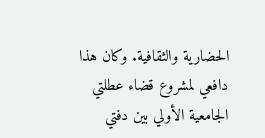الحضارية والثقافية. وكان هذا دافعي لمشروع قضاء عطلتي الجامعية الأولي بين دفتي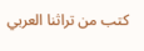كتب من تراثنا العربي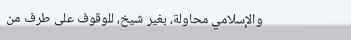والإسلامي محاولة، بغير شيخ، للوقوف على طرف من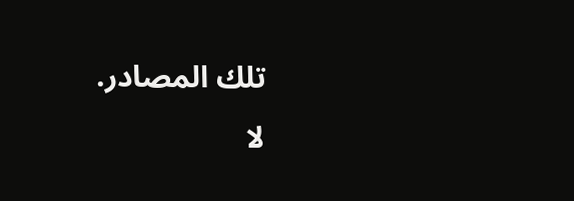تلك المصادر.
لا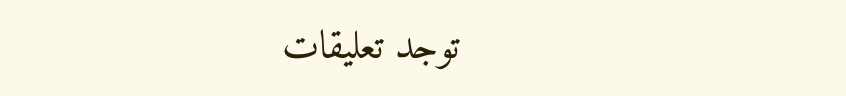توجد تعليقات